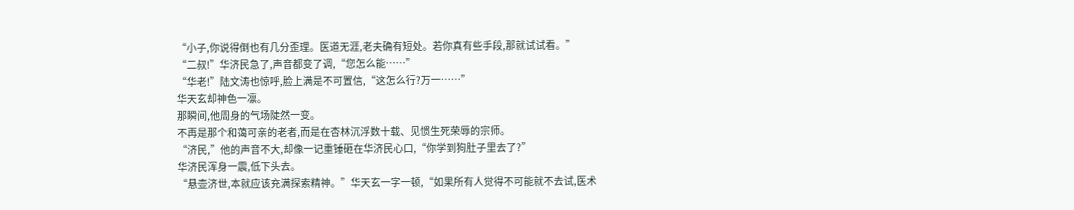“小子,你说得倒也有几分歪理。医道无涯,老夫确有短处。若你真有些手段,那就试试看。”
“二叔!”华济民急了,声音都变了调,“您怎么能……”
“华老!”陆文涛也惊呼,脸上满是不可置信,“这怎么行?万一……”
华天玄却神色一凛。
那瞬间,他周身的气场陡然一变。
不再是那个和蔼可亲的老者,而是在杏林沉浮数十载、见惯生死荣辱的宗师。
“济民,”他的声音不大,却像一记重锤砸在华济民心口,“你学到狗肚子里去了?”
华济民浑身一震,低下头去。
“悬壶济世,本就应该充满探索精神。”华天玄一字一顿,“如果所有人觉得不可能就不去试,医术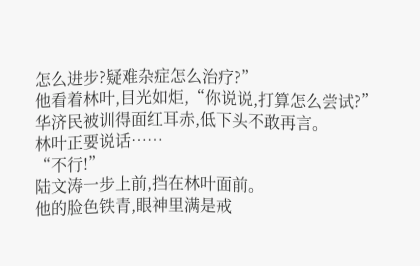怎么进步?疑难杂症怎么治疗?”
他看着林叶,目光如炬,“你说说,打算怎么尝试?”
华济民被训得面红耳赤,低下头不敢再言。
林叶正要说话……
“不行!”
陆文涛一步上前,挡在林叶面前。
他的脸色铁青,眼神里满是戒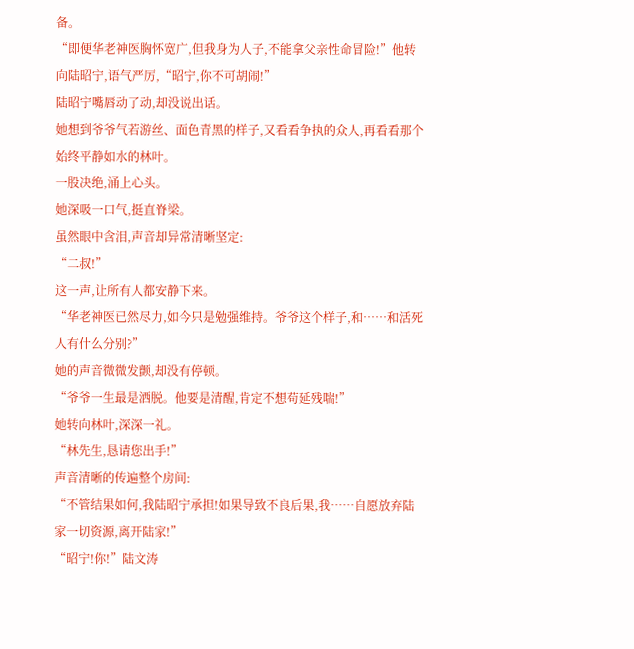备。
“即便华老神医胸怀宽广,但我身为人子,不能拿父亲性命冒险!”他转向陆昭宁,语气严厉,“昭宁,你不可胡闹!”
陆昭宁嘴唇动了动,却没说出话。
她想到爷爷气若游丝、面色青黑的样子,又看看争执的众人,再看看那个始终平静如水的林叶。
一股决绝,涌上心头。
她深吸一口气,挺直脊梁。
虽然眼中含泪,声音却异常清晰坚定:
“二叔!”
这一声,让所有人都安静下来。
“华老神医已然尽力,如今只是勉强维持。爷爷这个样子,和……和活死人有什么分别?”
她的声音微微发颤,却没有停顿。
“爷爷一生最是洒脱。他要是清醒,肯定不想苟延残喘!”
她转向林叶,深深一礼。
“林先生,恳请您出手!”
声音清晰的传遍整个房间:
“不管结果如何,我陆昭宁承担!如果导致不良后果,我……自愿放弃陆家一切资源,离开陆家!”
“昭宁!你!”陆文涛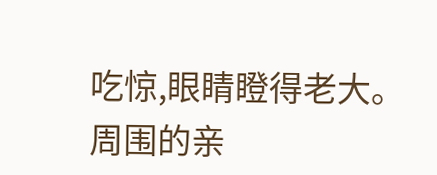吃惊,眼睛瞪得老大。
周围的亲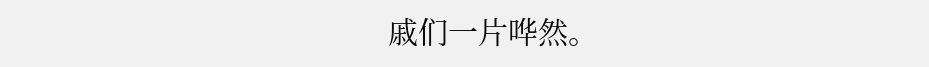戚们一片哗然。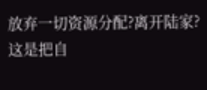放弃一切资源分配?离开陆家?
这是把自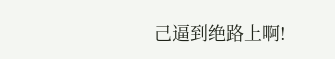己逼到绝路上啊!